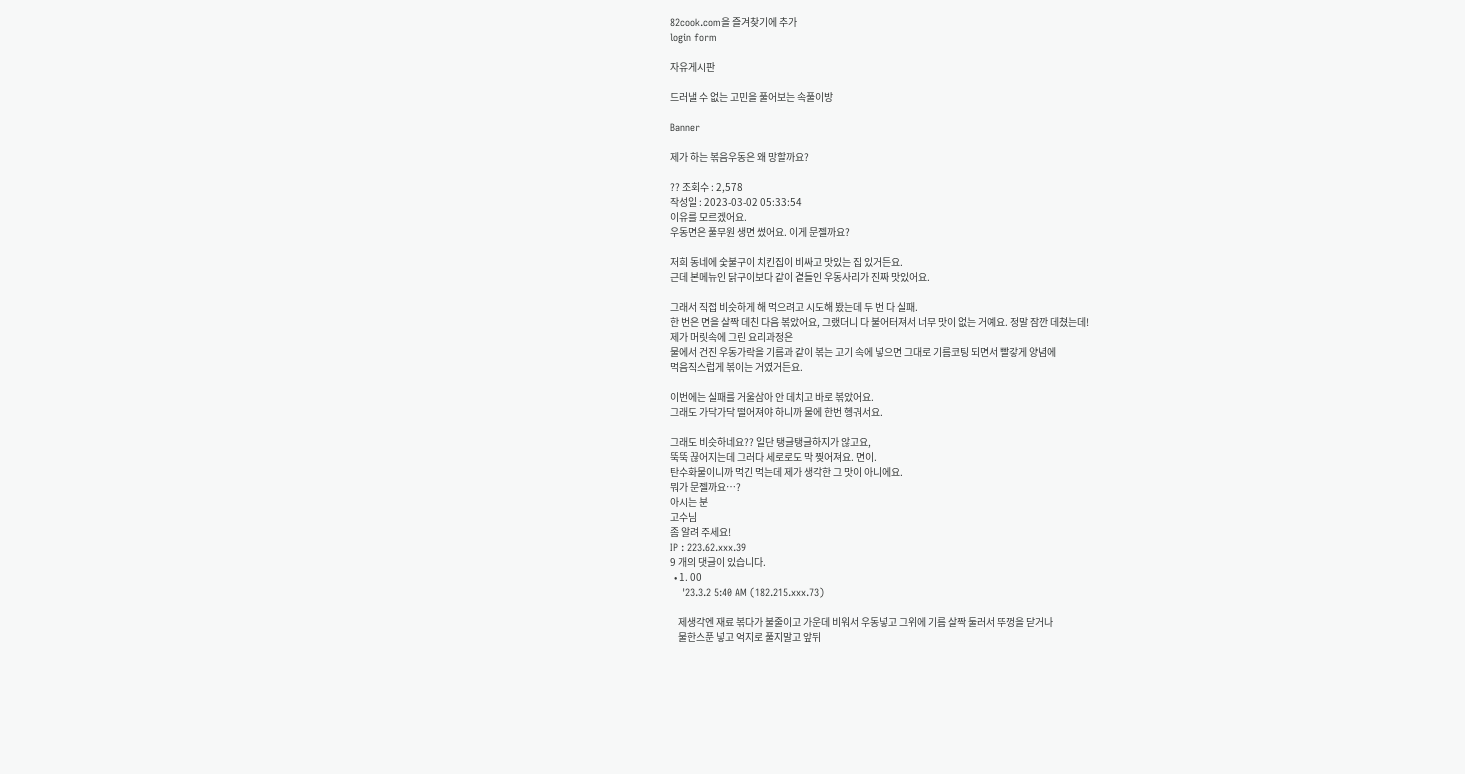82cook.com을 즐겨찾기에 추가
login form

자유게시판

드러낼 수 없는 고민을 풀어보는 속풀이방

Banner

제가 하는 볶음우동은 왜 망할까요?

?? 조회수 : 2,578
작성일 : 2023-03-02 05:33:54
이유를 모르겠어요.
우동면은 풀무원 생면 썼어요. 이게 문젤까요?

저희 동네에 숯불구이 치킨집이 비싸고 맛있는 집 있거든요.
근데 본메뉴인 닭구이보다 같이 곁들인 우동사리가 진짜 맛있어요.

그래서 직접 비슷하게 해 먹으려고 시도해 봤는데 두 번 다 실패.
한 번은 면을 살짝 데친 다음 볶았어요, 그랬더니 다 불어터져서 너무 맛이 없는 거예요. 정말 잠깐 데쳤는데!
제가 머릿속에 그린 요리과정은
물에서 건진 우동가락을 기름과 같이 볶는 고기 속에 넣으면 그대로 기름코팅 되면서 빨갛게 양념에
먹음직스럽게 볶이는 거였거든요.

이번에는 실패를 거울삼아 안 데치고 바로 볶았어요.
그래도 가닥가닥 떨어져야 하니까 물에 한번 헹궈서요.

그래도 비슷하네요?? 일단 탱글탱글하지가 않고요,
뚝뚝 끊어지는데 그러다 세로로도 막 찢어져요. 면이.
탄수화물이니까 먹긴 먹는데 제가 생각한 그 맛이 아니에요.
뭐가 문젤까요…?
아시는 분
고수님
좀 알려 주세요!
IP : 223.62.xxx.39
9 개의 댓글이 있습니다.
  • 1. 00
    '23.3.2 5:40 AM (182.215.xxx.73)

    제생각엔 재료 볶다가 불줄이고 가운데 비워서 우동넣고 그위에 기름 살짝 둘러서 뚜껑을 닫거나
    물한스푼 넣고 억지로 풀지말고 앞뒤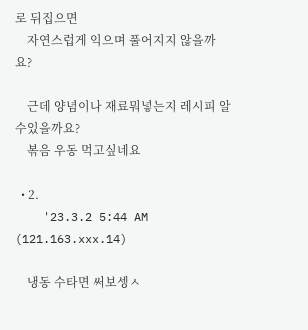로 뒤집으면
    자연스럽게 익으며 풀어지지 않을까요?

    근데 양념이나 재료뭐넣는지 레시피 알수있을까요?
    볶음 우동 먹고싶네요

  • 2.
    '23.3.2 5:44 AM (121.163.xxx.14)

    냉동 수타면 써보셍ㅅ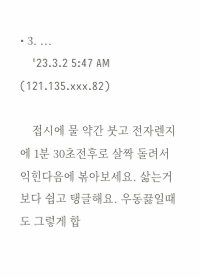• 3. ...
    '23.3.2 5:47 AM (121.135.xxx.82)

    접시에 물 약간 붓고 전자렌지에 1분 30초전후로 살짝 돌려서 익힌다음에 볶아보세요. 삶는거보다 쉽고 탱글해요. 우동끓일때도 그렇게 합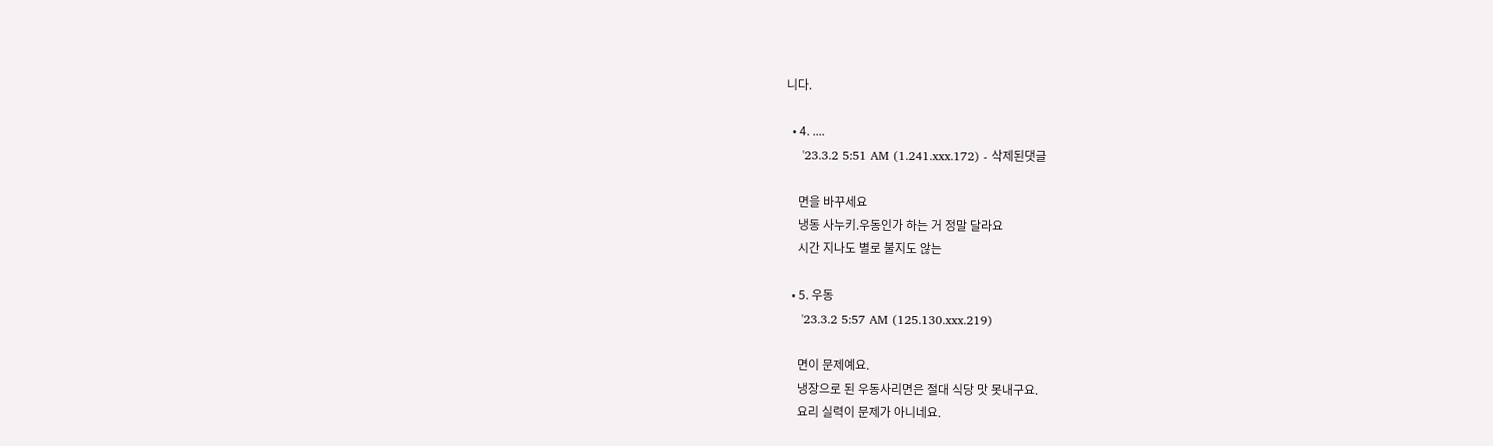니다.

  • 4. ....
    '23.3.2 5:51 AM (1.241.xxx.172) - 삭제된댓글

    면을 바꾸세요
    냉동 사누키.우동인가 하는 거 정말 달라요
    시간 지나도 별로 불지도 않는

  • 5. 우동
    '23.3.2 5:57 AM (125.130.xxx.219)

    면이 문제예요.
    냉장으로 된 우동사리면은 절대 식당 맛 못내구요.
    요리 실력이 문제가 아니네요.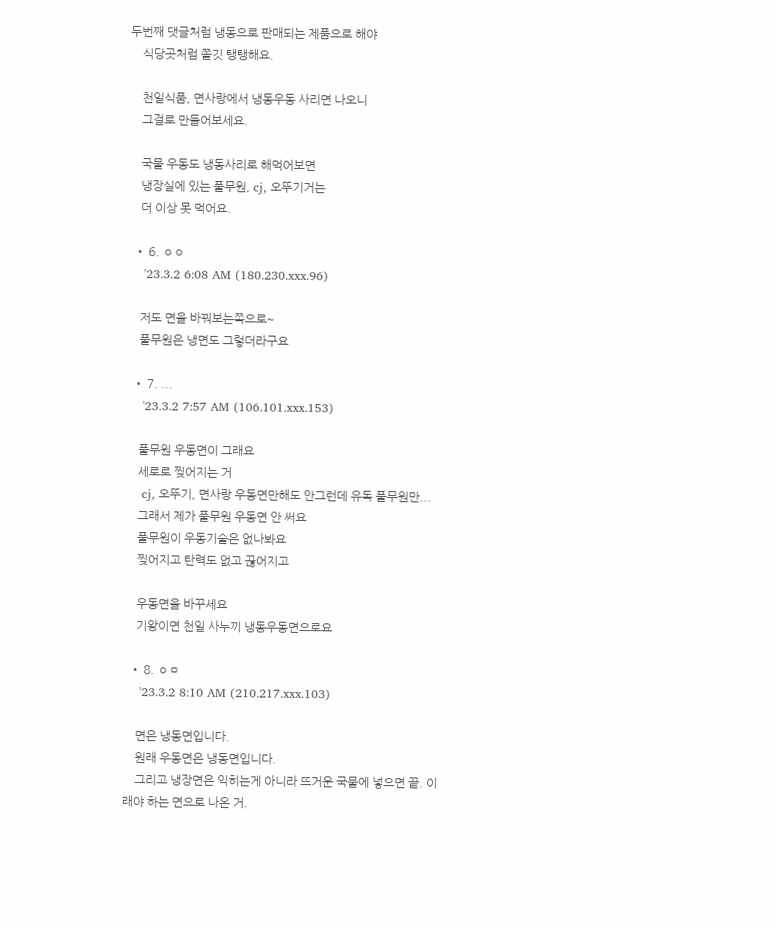두번째 댓글처럼 냉동으로 판매되는 제품으로 해야
    식당곳처럼 쫄깃 탱탱해요.

    천일식품, 면사랑에서 냉동우동 사리면 나오니
    그걸로 만들어보세요.

    국물 우동도 냉동사리로 해먹어보면
    냉장실에 있는 풀무원, cj, 오뚜기거는
    더 이상 못 먹어요.

  • 6. ㅇㅇ
    '23.3.2 6:08 AM (180.230.xxx.96)

    저도 면을 바꿔보는쪽으로~
    풀무원은 냉면도 그렇더라구요

  • 7. ...
    '23.3.2 7:57 AM (106.101.xxx.153)

    풀무원 우동면이 그래요
    세로로 찢어지는 거
    cj, 오뚜기, 면사랑 우동면만해도 안그런데 유독 풀무원만...
    그래서 제가 풀무원 우동면 안 써요
    풀무원이 우동기술은 없나봐요
    찢어지고 탄력도 없고 끊어지고

    우동면을 바꾸세요
    기왕이면 천일 사누끼 냉동우동면으로요

  • 8. ㅇㅁ
    '23.3.2 8:10 AM (210.217.xxx.103)

    면은 냉동면입니다.
    원래 우동면은 냉동면입니다.
    그리고 냉장면은 익히는게 아니라 뜨거운 국물에 넣으면 끝. 이래야 하는 면으로 나온 거.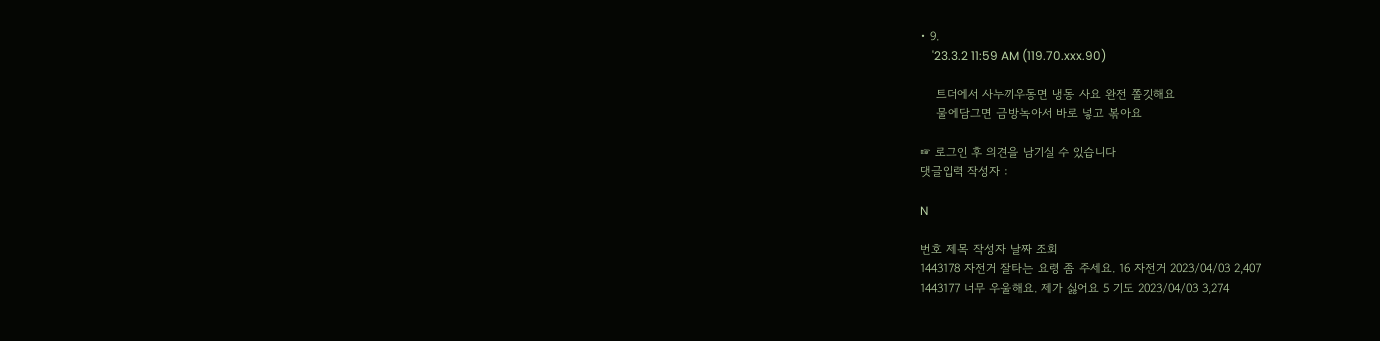• 9.
    '23.3.2 11:59 AM (119.70.xxx.90)

    트더에서 사누끼우동면 냉동 사요 완전 쫄깃해요
    물에담그면 금방녹아서 바로 넣고 볶아요

☞ 로그인 후 의견을 남기실 수 있습니다
댓글입력 작성자 :

N

번호 제목 작성자 날짜 조회
1443178 자전거 잘타는 요령 좀 주세요. 16 자전거 2023/04/03 2,407
1443177 너무 우울해요. 제가 싫어요 5 기도 2023/04/03 3,274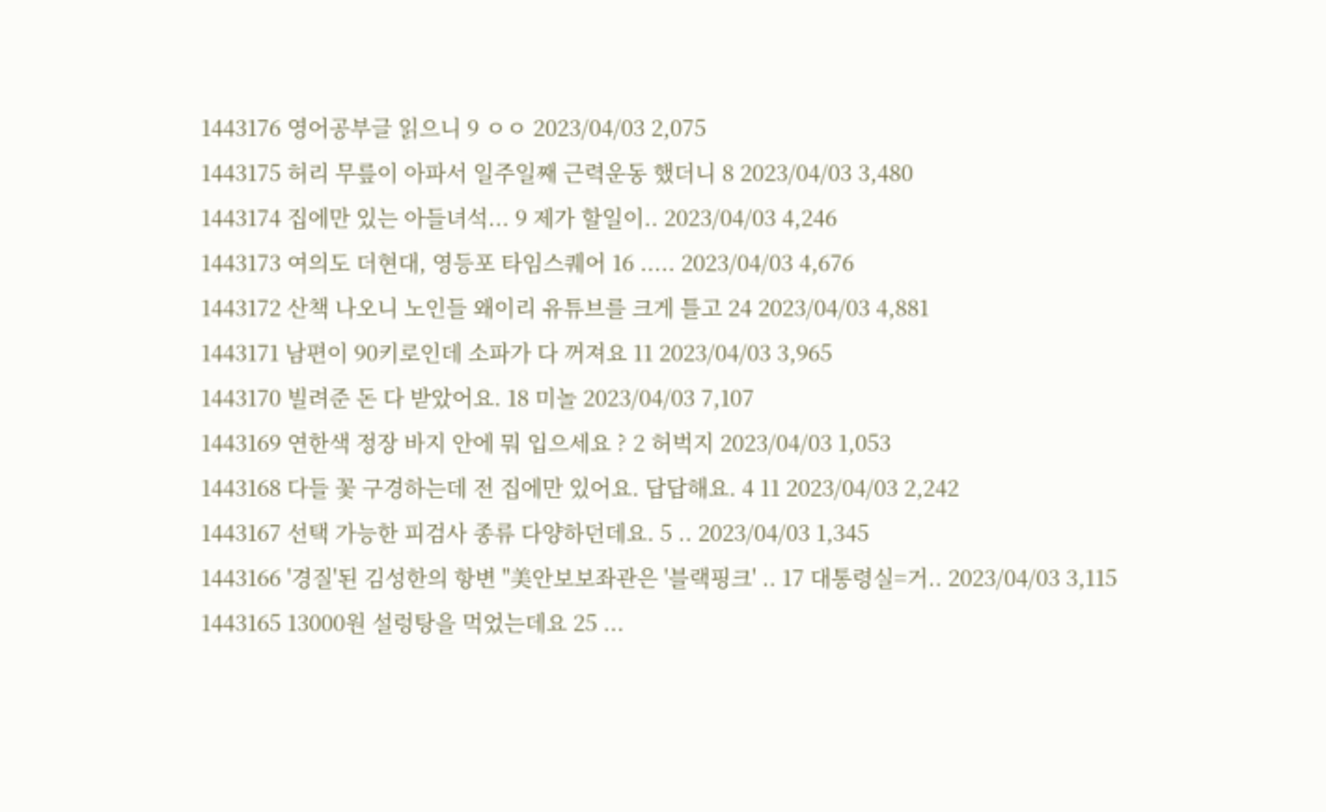1443176 영어공부글 읽으니 9 ㅇㅇ 2023/04/03 2,075
1443175 허리 무릎이 아파서 일주일째 근력운동 했더니 8 2023/04/03 3,480
1443174 집에만 있는 아들녀석... 9 제가 할일이.. 2023/04/03 4,246
1443173 여의도 더현대, 영등포 타임스퀘어 16 ..... 2023/04/03 4,676
1443172 산책 나오니 노인들 왜이리 유튜브를 크게 틀고 24 2023/04/03 4,881
1443171 남편이 90키로인데 소파가 다 꺼져요 11 2023/04/03 3,965
1443170 빌려준 돈 다 받았어요. 18 미놀 2023/04/03 7,107
1443169 연한색 정장 바지 안에 뭐 입으세요 ? 2 허벅지 2023/04/03 1,053
1443168 다들 꽃 구경하는데 전 집에만 있어요. 답답해요. 4 11 2023/04/03 2,242
1443167 선택 가능한 피검사 종류 다양하던데요. 5 .. 2023/04/03 1,345
1443166 '경질'된 김성한의 항변 "美안보보좌관은 '블랙핑크' .. 17 대통령실=거.. 2023/04/03 3,115
1443165 13000원 설렁탕을 먹었는데요 25 ...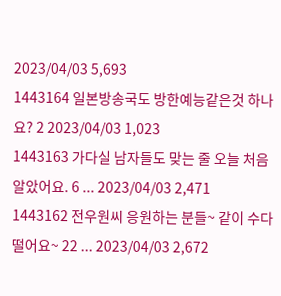2023/04/03 5,693
1443164 일본방송국도 방한예능같은것 하나요? 2 2023/04/03 1,023
1443163 가다실 남자들도 맞는 줄 오늘 처음 알았어요. 6 ... 2023/04/03 2,471
1443162 전우원씨 응원하는 분들~ 같이 수다 떨어요~ 22 ... 2023/04/03 2,672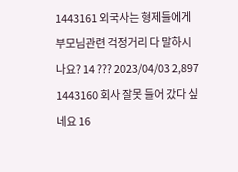1443161 외국사는 형제들에게 부모님관련 걱정거리 다 말하시나요? 14 ??? 2023/04/03 2,897
1443160 회사 잘못 들어 갔다 싶네요 16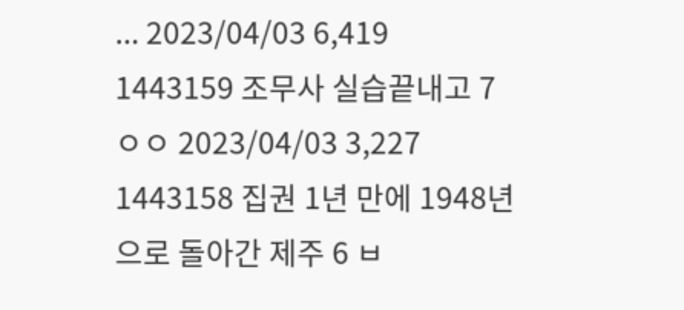... 2023/04/03 6,419
1443159 조무사 실습끝내고 7 ㅇㅇ 2023/04/03 3,227
1443158 집권 1년 만에 1948년으로 돌아간 제주 6 ㅂ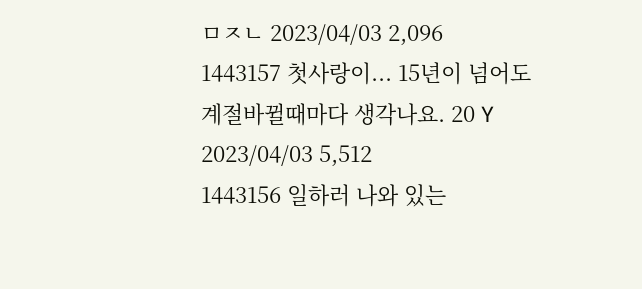ㅁㅈㄴ 2023/04/03 2,096
1443157 첫사랑이... 15년이 넘어도 계절바뀔때마다 생각나요. 20 Y 2023/04/03 5,512
1443156 일하러 나와 있는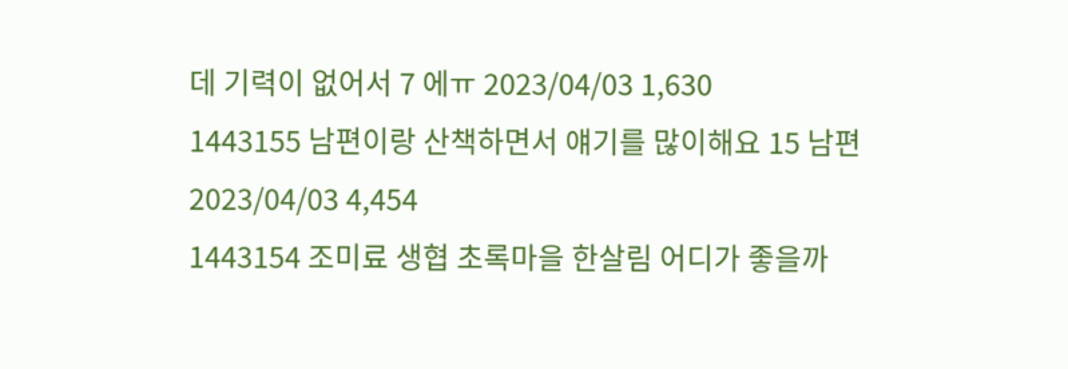데 기력이 없어서 7 에ㅠ 2023/04/03 1,630
1443155 남편이랑 산책하면서 얘기를 많이해요 15 남편 2023/04/03 4,454
1443154 조미료 생협 초록마을 한살림 어디가 좋을까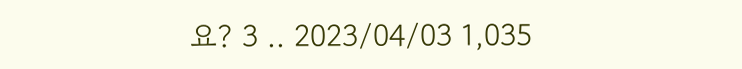요? 3 .. 2023/04/03 1,035